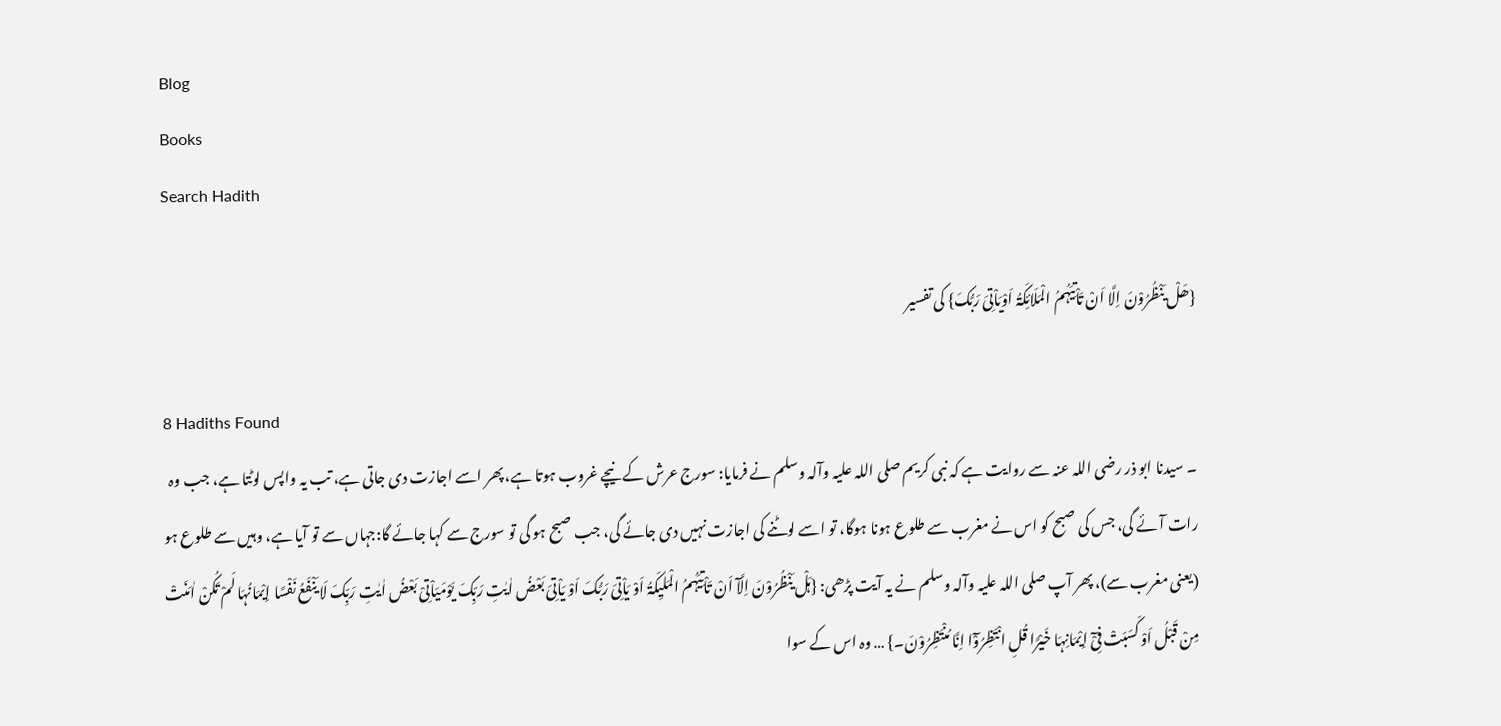Blog
Books
Search Hadith

{ھَلْ یَنْظُرُوْنَ اِلَّا اَنْ تَاْتِیَہُمُ الْمَلَائِکَۃُ اَوْیَاْتِیَ رَبُّکَ} کی تفسیر

8 Hadiths Found
۔ سیدنا ابو ذر ‌رضی ‌اللہ ‌عنہ سے روایت ہے کہ نبی کریم ‌صلی ‌اللہ ‌علیہ ‌وآلہ ‌وسلم نے فرمایا: سورج عرش کے نیچے غروب ہوتا ہے، پھر اسے اجازت دی جاتی ہے، تب یہ واپس لوٹتا ہے، جب وہ رات آئے گی، جس کی صبح کو اس نے مغرب سے طلوع ہونا ہوگا، تو اسے لوٹنے کی اجازت نہیں دی جائے گی، جب صبح ہو گی تو سورج سے کہا جائے گا:جہاں سے تو آیا ہے، وہیں سے طلوع ہو (یعنی مغرب سے)، پھر آپ ‌صلی ‌اللہ ‌علیہ ‌وآلہ ‌وسلم نے یہ آیت پڑھی: {ہَلْ یَنْظُرُوْنَ اِلَّآ اَنْ تَاْتِیَہُمُ الْمَلٰیِکَۃُ اَوْ یَاْتِیَ رَبُّکَ اَوْ یَاْتِیَ بَعْضُ اٰیٰتِ رَبِّکَ یَوْمَیَاْتِیْ بَعْضُ اٰیٰتِ رَبِّکَ لَا یَنْفَعُ نَفْسًا اِیْمَانُہَا لَمْ تَکُنْ اٰمَنَتْ مِنْ قَبْلُ اَوْ کَسَبَتْ فِیْٓ اِیْمَانِہَا خَیْرًا قُلِ انْتَظِرُوْٓا اِنَّا مُنْتَظِرُوْنَ۔} … وہ اس کے سوا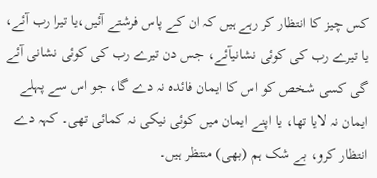کس چیز کا انتظار کر رہے ہیں کہ ان کے پاس فرشتے آئیں،یا تیرا رب آئے، یا تیرے رب کی کوئی نشانیآئے، جس دن تیرے رب کی کوئی نشانی آئے گی کسی شخص کو اس کا ایمان فائدہ نہ دے گا، جو اس سے پہلے ایمان نہ لایا تھا، یا اپنے ایمان میں کوئی نیکی نہ کمائی تھی۔ کہہ دے انتظار کرو، بے شک ہم (بھی) منتظر ہیں۔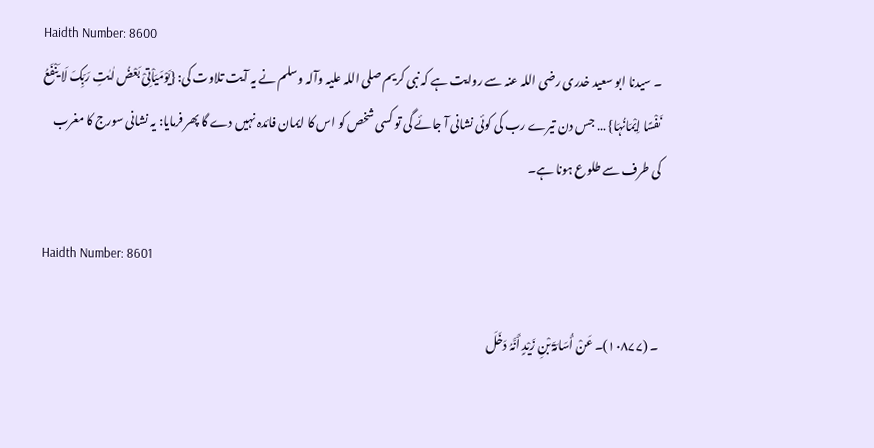Haidth Number: 8600
۔ سیدنا ابو سعید خدری ‌رضی ‌اللہ ‌عنہ سے روایت ہے کہ نبی کریم ‌صلی ‌اللہ ‌علیہ ‌وآلہ ‌وسلم نے یہ آیت تلاوت کی: {یَوْمَیَاْتِیْ بَعْضُ اٰیٰتِ رَبِّکَ لَا یَنْفَعُ نَفْسًا اِیْمَانُہَا} … جس دن تیرے رب کی کوئی نشانی آ جائے گی تو کسی شخص کو اس کا ایمان فائدہ نہیں دے گا پھر فرمایا: یہ نشانی سورج کا مغرب کی طرف سے طلوع ہونا ہے۔

Haidth Number: 8601

۔ (۱۰۸۷۷)۔ عَنْ أُسَامَۃَ بْنِ زَیْدٍ أَنَّہُ دَخَلَ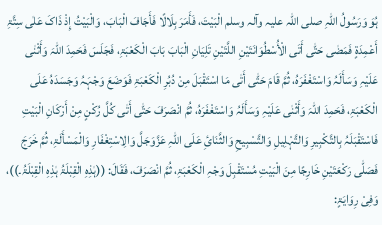ہُوَ وَرَسُولُ اللّٰہِ ‌صلی ‌اللہ ‌علیہ ‌وآلہ ‌وسلم الْبَیْتَ، فَأَمَرَ بِلَالًا فَأَجَافَ الْبَابَ، وَالْبَیْتُ إِذْ ذَاکَ عَلٰی سِتَّۃِ أَعْمِدَۃٍ فَمَضٰی حَتّٰی أَتَی الْأُسْطُوَانَتَیْنِ اللَّتَیْنِ تَلِیَانِ الْبَابَ بَابَ الْکَعْبَۃِ، فَجَلَسَ فَحَمِدَ اللّٰہَ وَأَثْنٰی عَلَیْہِ وَسَأَلَہُ وَاسْتَغْفَرَہُ، ثُمَّ قَامَ حَتّٰی أَتٰی مَا اسْتَقْبَلَ مِنْ دُبُرِ الْکَعْبَۃِ فَوَضَعَ وَجْہَہُ وَجَسَدَہُ عَلَی الْکَعْبَۃِ، فَحَمِدَ اللّٰہَ وَأَثْنٰی عَلَیْہِ وَسَأَلَہُ وَاسْتَغْفَرَہُ، ثُمَّ انْصَرَفَ حَتّٰی أَتٰی کُلَّ رُکْنٍ مِنْ أَرْکَانِ الْبَیْتِ فَاسْتَقْبَلَہُ بِالتَّکْبِیرِ وَالتَّہْلِیلِ وَالتَّسْبِیحِ وَالثَّنَائِ عَلَی اللّٰہِ عَزَّوَجَلَّ وَالِاسْتِغْفَارِ وَالْمَسْأَلَۃِ، ثُمَّ خَرَجَ فَصَلّٰی رَکْعَتَیْنِ خَارِجًا مِنَ الْبَیْتِ مُسْتَقْبِلَ وَجْہِ الْکَعْبَۃِ، ثُمَّ انْصَرَفَ، فَقَالَ: ((ہٰذِہِ الْقِبْلَۃُ ہٰذِہِ الْقِبْلَۃُ۔))، وَفِیْ رِوَایَۃٍ: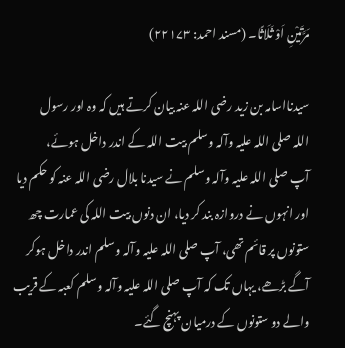مَرَّتَیْنِ اَوْ ثَلَاثًا۔ (مسند احمد: ۲۲۱۷۳)

سیدنااسامہ بن زید ‌رضی ‌اللہ ‌عنہ بیان کرتے ہیں کہ وہ اور رسول اللہ ‌صلی ‌اللہ ‌علیہ ‌وآلہ ‌وسلم بیت اللہ کے اندر داخل ہوئے، آپ ‌صلی ‌اللہ ‌علیہ ‌وآلہ ‌وسلم نے سیدنا بلال ‌رضی ‌اللہ ‌عنہ کو حکم دیا اور انہوں نے دروازہ بند کر دیا، ان دنوں بیت اللہ کی عمارت چھ ستونوں پر قائم تھی، آپ ‌صلی ‌اللہ ‌علیہ ‌وآلہ ‌وسلم اندر داخل ہوکر آگے بڑھے، یہاں تک کہ آپ ‌صلی ‌اللہ ‌علیہ ‌وآلہ ‌وسلم کعبہ کے قریب والے دو ستونوں کے درمیان پہنچ گئے۔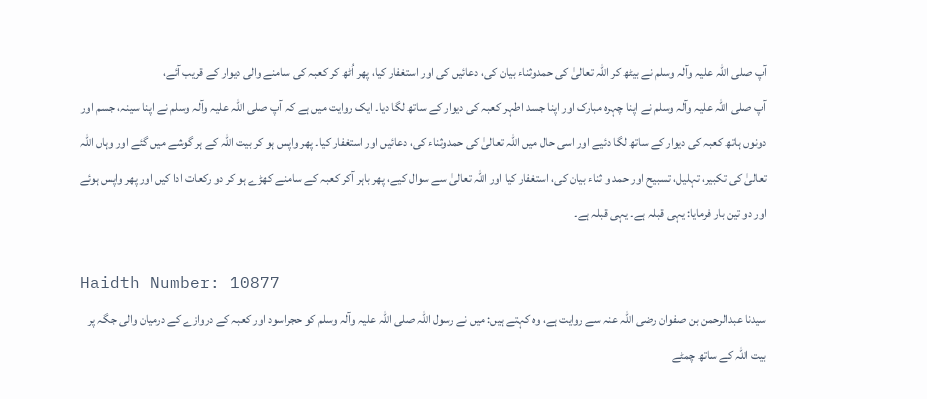آپ ‌صلی ‌اللہ ‌علیہ ‌وآلہ ‌وسلم نے بیٹھ کر اللہ تعالیٰ کی حمدوثناء بیان کی، دعائیں کی اور استغفار کیا، پھر اُٹھ کر کعبہ کی سامنے والی دیوار کے قریب آئے، آپ ‌صلی ‌اللہ ‌علیہ ‌وآلہ ‌وسلم نے اپنا چہرہ مبارک اور اپنا جسد اطہر کعبہ کی دیوار کے ساتھ لگا دیا۔ ایک روایت میں ہے کہ آپ ‌صلی ‌اللہ ‌علیہ ‌وآلہ ‌وسلم نے اپنا سینہ، جسم اور دونوں ہاتھ کعبہ کی دیوار کے ساتھ لگا دئیے اور اسی حال میں اللہ تعالیٰ کی حمدوثناء کی، دعائیں اور استغفار کیا۔ پھر واپس ہو کر بیت اللہ کے ہر گوشے میں گئے اور وہاں اللہ تعالیٰ کی تکبیر، تہلیل، تسبیح اور حمد و ثناء بیان کی، استغفار کیا اور اللہ تعالیٰ سے سوال کیے، پھر باہر آکر کعبہ کے سامنے کھڑے ہو کر دو رکعات ادا کیں اور پھر واپس ہوئے اور دو تین بار فرمایا: یہی قبلہ ہے۔ یہی قبلہ ہے۔

Haidth Number: 10877
سیدنا عبدالرحمن بن صفوان ‌رضی ‌اللہ ‌عنہ سے روایت ہے، وہ کہتے ہیں: میں نے رسول اللہ ‌صلی ‌اللہ ‌علیہ ‌وآلہ ‌وسلم کو حجراسود اور کعبہ کے دروازے کے درمیان والی جگہ پر بیت اللہ کے ساتھ چمٹے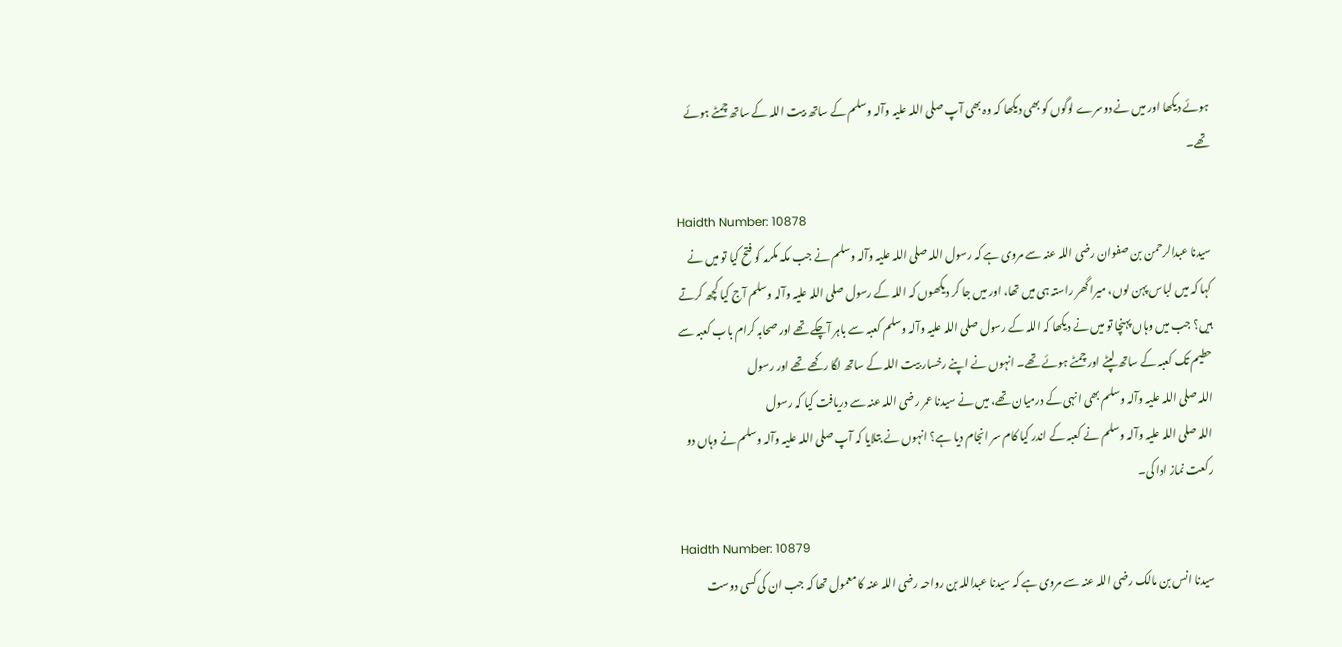ہوئے دیکھا اور میں نے دوسرے لوگوں کو بھی دیکھا کہ وہ بھی آپ ‌صلی ‌اللہ ‌علیہ ‌وآلہ ‌وسلم کے ساتھ بیت اللہ کے ساتھ چمٹے ہوئے تھے۔

Haidth Number: 10878
سیدنا عبدالرحمن بن صفوان ‌رضی ‌اللہ ‌عنہ سے مروی ہے کہ رسول اللہ ‌صلی ‌اللہ ‌علیہ ‌وآلہ ‌وسلم نے جب مکہ مکرمہ کو فتح کیا تو میں نے کہا کہ میں لباس پہن لوں، میرا گھر راستہ ہی میں تھا، اور میں جا کر دیکھوں کہ اللہ کے رسول ‌صلی ‌اللہ ‌علیہ ‌وآلہ ‌وسلم آج کیا کچھ کرتے ہیں؟ جب میں وہاں پہنچا تو میں نے دیکھا کہ اللہ کے رسول ‌صلی ‌اللہ ‌علیہ ‌وآلہ ‌وسلم کعبہ سے باہر آچکے تھے اور صحابہ کرام باب کعبہ سے حطیم تک کعبہ کے ساتھ لپٹے اور چمٹے ہوئے تھے۔ انہوں نے اپنے رخسار بیت اللہ کے ساتھ لگا رکھے تھے اور رسول اللہ ‌صلی ‌اللہ ‌علیہ ‌وآلہ ‌وسلم بھی انہی کے درمیان تھے، میں نے سیدنا عمر ‌رضی ‌اللہ ‌عنہ سے دریافت کیا کہ رسول اللہ ‌صلی ‌اللہ ‌علیہ ‌وآلہ ‌وسلم نے کعبہ کے اندر کیا کام سر انجام دیا ہے؟ انہوں نے بتلایا کہ آپ ‌صلی ‌اللہ ‌علیہ ‌وآلہ ‌وسلم نے وہاں دو رکعت نماز ادا کی۔

Haidth Number: 10879
سیدنا انس بن مالک ‌رضی ‌اللہ ‌عنہ سے مروی ہے کہ سیدنا عبداللہ بن رواحہ ‌رضی ‌اللہ ‌عنہ کا معمول تھا کہ جب ان کی کسی دوست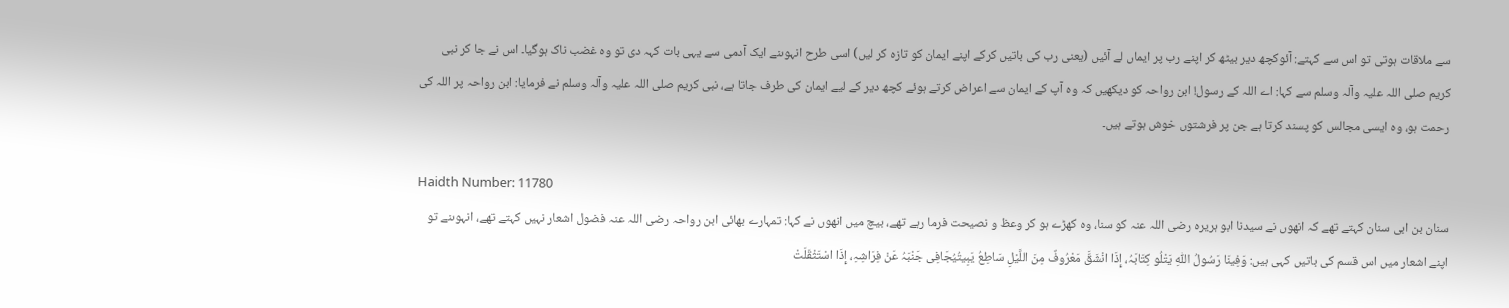سے ملاقات ہوتی تو اس سے کہتے: آئوکچھ دیر بیٹھ کر اپنے رب پر ایماں لے آئیں (یعنی رب کی باتیں کرکے اپنے ایمان کو تازہ کر لیں) اسی طرح انہوںنے ایک آدمی سے یہی بات کہہ دی تو وہ غضب ناک ہوگیا۔ اس نے جا کر نبی کریم ‌صلی ‌اللہ ‌علیہ ‌وآلہ ‌وسلم سے کہا: اے اللہ کے رسول! ابن رواحہ کو دیکھیں کہ وہ آپ کے ایمان سے اعراض کرتے ہوئے کچھ دیر کے لیے ایمان کی طرف جاتا ہے، نبی کریم ‌صلی ‌اللہ ‌علیہ ‌وآلہ ‌وسلم نے فرمایا: ابن رواحہ پر اللہ کی رحمت ہو، وہ ایسی مجالس کو پسند کرتا ہے جن پر فرشتوں خوش ہوتے ہیں۔

Haidth Number: 11780
سنان بن ابی سنان کہتے تھے کہ انھوں نے سیدنا ابو ہریرہ ‌رضی ‌اللہ ‌عنہ کو سنا، وہ کھڑے ہو کر وعظ و نصیحت فرما رہے تھے، بیچ میں انھوں نے کہا: تمہارے بھائی ابن رواحہ ‌رضی ‌اللہ ‌عنہ فضول اشعار نہیں کہتے تھے، انہوںنے تو اپنے اشعار میں اس قسم کی باتیں کہی ہیں: وَفِینَا رَسُولُ اللّٰہِ یَتْلُو کِتَابَہُ، إِذَا انْشَقَّ مَعْرُوفٌ مِنَ اللَّیْلِ سَاطِعُ یَبِیتُیُجَافِی جَنْبَہُ عَنْ فِرَاشِہِ، إِذَا اسْتَثْقَلَتْ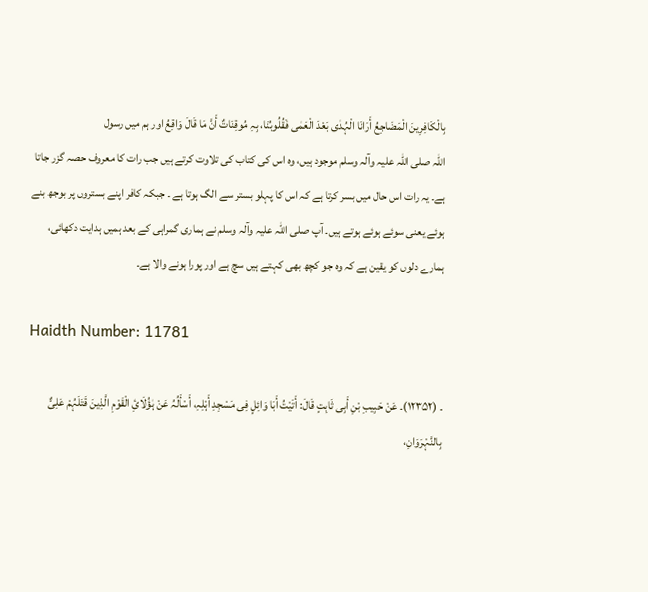بِالْکَافِرِینَ الْمَضَاجِعُ أَرَانَا الْہُدٰی بَعْدَ الْعَمٰی فَقُلُوبُنَا، بِہِ مُوقِنَاتٌ أَنَّ مَا قَالَ وَاقِعُ اور ہم میں رسول اللہ ‌صلی ‌اللہ ‌علیہ ‌وآلہ ‌وسلم موجود ہیں، وہ اس کی کتاب کی تلاوت کرتے ہیں جب رات کا معروف حصہ گزر جاتا ہے۔ یہ رات اس حال میں بسر کرتا ہے کہ اس کا پہلو بستر سے الگ ہوتا ہے ۔ جبکہ کافر اپنے بستروں پر بوجھ بنے ہوئے یعنی سوئے ہوئے ہوتے ہیں۔ آپ ‌صلی ‌اللہ ‌علیہ ‌وآلہ ‌وسلم نے ہماری گمراہی کے بعد ہمیں ہدایت دکھائی، ہمارے دلوں کو یقین ہے کہ وہ جو کچھ بھی کہتے ہیں سچ ہے اور پورا ہونے والا ہے۔

Haidth Number: 11781

۔ (۱۲۳۵۲)۔ عَنْ حَبِیبِ بْنِ أَبِی ثَابِتٍ قَالَ: أَتَیْتُ أَبَا وَائِلٍ فِی مَسْجِدِ أَہْلِہِ، أَسْأَلُہُ عَنْ ہٰؤُلَائِ الْقَوْمِ الَّذِینَ قَتَلَہُمْ عَلِیٌّ بِالنَّہْرَوَانِ،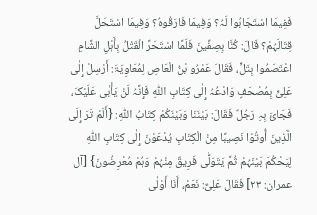فَفِیمَا اسْتَجَابُوا لَہُ؟ وَفِیمَا فَارَقُوہُ؟ وَفِیمَا اسْتَحَلَّ قِتَالَہُمْ؟ قَالَ: کُنَّا بِصِفِّینَ فَلَمَّا اسْتَحَرَّ الْقَتْلُ بِأَہْلِ الشَّامِ اعْتَصَمُوا بِتَلٍّ، فَقَالَ عَمْرُو بْنُ الْعَاصِ لِمُعَاوِیَۃَ: أَرْسِلْ إِلٰی عَلِیٍّ بِمُصْحَفٍ وَادْعُہُ إِلٰی کِتَابِ اللّٰہِ فَإِنَّہُ لَنْ یَأْبٰی عَلَیْکَ، فَجَائَ بِہِ رَجُلٌ فَقَالَ: بَیْنَنَا وَبَیْنَکُمْ کِتَابُ اللّٰہِ: {أَلَمْ تَرَ إِلَی الَّذِینَ أُوتُوْا نَصِیبًا مِنْ الْکِتَابِ یُدْعَوْنَ إِلٰی کِتَابِ اللّٰہِ لِیَحْکُمَ بَیْنَہُمْ ثُمَّ یَتَوَلّٰی فَرِیقٌ مِنْہُمْ وَہُمْ مُعْرِضُونَ} [آل عمران: ۲۳] فَقَالَ عَلِیٌّ: نَعَمْ، أَنَا أَوْلٰی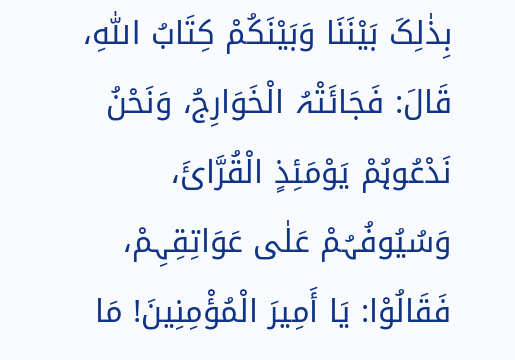بِذٰلِکَ بَیْنَنَا وَبَیْنَکُمْ کِتَابُ اللّٰہِ، قَالَ: فَجَائَتْہُ الْخَوَارِجُ، وَنَحْنُ نَدْعُوہُمْ یَوْمَئِذٍ الْقُرَّائَ، وَسُیُوفُہُمْ عَلٰی عَوَاتِقِہِمْ، فَقَالُوْا: یَا أَمِیرَ الْمُؤْمِنِینَ! مَا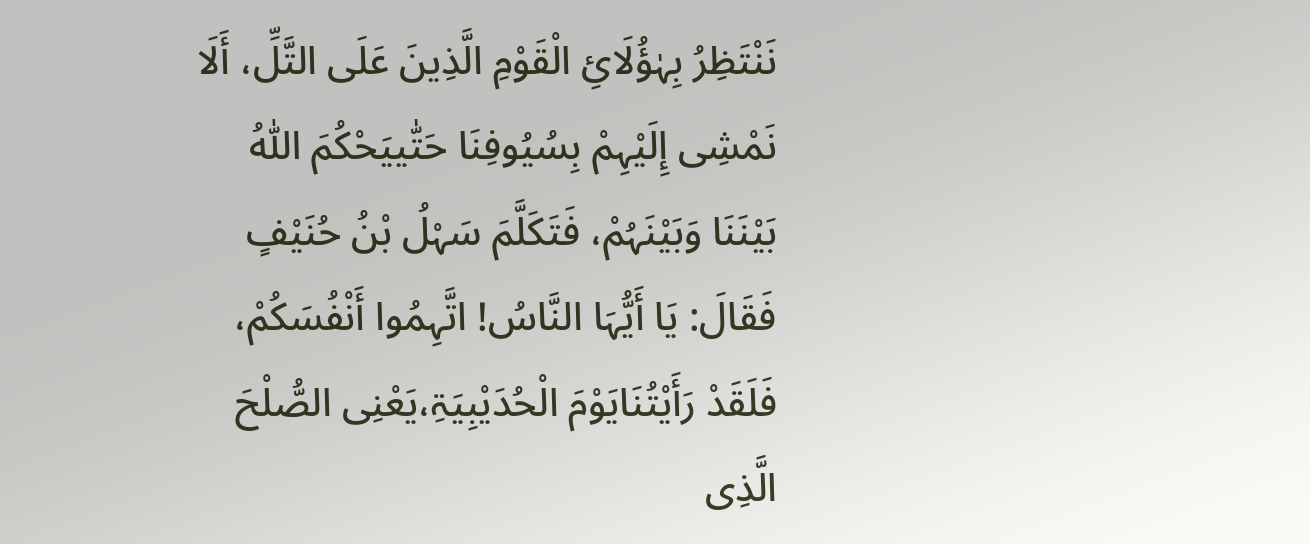نَنْتَظِرُ بِہٰؤُلَائِ الْقَوْمِ الَّذِینَ عَلَی التَّلِّ، أَلَا نَمْشِی إِلَیْہِمْ بِسُیُوفِنَا حَتّٰییَحْکُمَ اللّٰہُ بَیْنَنَا وَبَیْنَہُمْ، فَتَکَلَّمَ سَہْلُ بْنُ حُنَیْفٍ فَقَالَ: یَا أَیُّہَا النَّاسُ! اتَّہِمُوا أَنْفُسَکُمْ، فَلَقَدْ رَأَیْتُنَایَوْمَ الْحُدَیْبِیَۃِ،یَعْنِی الصُّلْحَ الَّذِی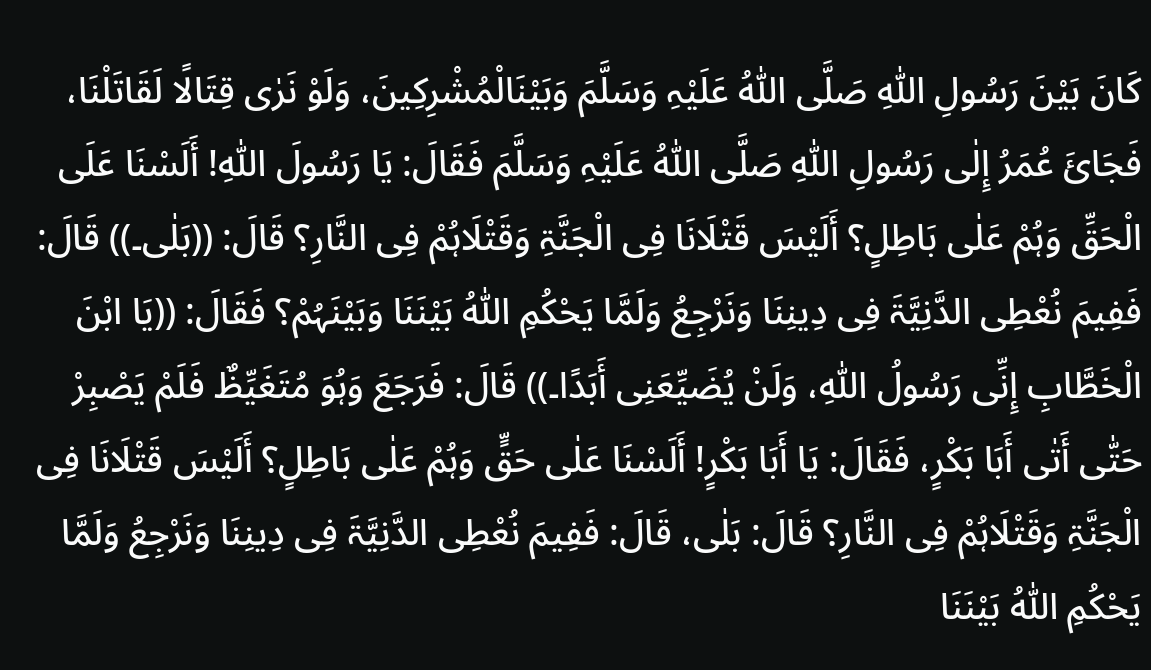کَانَ بَیْنَ رَسُولِ اللّٰہِ صَلَّی اللّٰہُ عَلَیْہِ وَسَلَّمَ وَبَیْنَالْمُشْرِکِینَ، وَلَوْ نَرٰی قِتَالًا لَقَاتَلْنَا، فَجَائَ عُمَرُ إِلٰی رَسُولِ اللّٰہِ صَلَّی اللّٰہُ عَلَیْہِ وَسَلَّمَ فَقَالَ: یَا رَسُولَ اللّٰہِ! أَلَسْنَا عَلَی الْحَقِّ وَہُمْ عَلٰی بَاطِلٍ؟ أَلَیْسَ قَتْلَانَا فِی الْجَنَّۃِ وَقَتْلَاہُمْ فِی النَّارِ؟ قَالَ: ((بَلٰی۔)) قَالَ: فَفِیمَ نُعْطِی الدَّنِیَّۃَ فِی دِینِنَا وَنَرْجِعُ وَلَمَّا یَحْکُمِ اللّٰہُ بَیْنَنَا وَبَیْنَہُمْ؟ فَقَالَ: ((یَا ابْنَ الْخَطَّابِ إِنِّی رَسُولُ اللّٰہِ، وَلَنْ یُضَیِّعَنِی أَبَدًا۔)) قَالَ: فَرَجَعَ وَہُوَ مُتَغَیِّظٌ فَلَمْ یَصْبِرْ حَتّٰی أَتٰی أَبَا بَکْرٍ، فَقَالَ: یَا أَبَا بَکْرٍ! أَلَسْنَا عَلٰی حَقٍّ وَہُمْ عَلٰی بَاطِلٍ؟ أَلَیْسَ قَتْلَانَا فِی الْجَنَّۃِ وَقَتْلَاہُمْ فِی النَّارِ؟ قَالَ: بَلٰی، قَالَ: فَفِیمَ نُعْطِی الدَّنِیَّۃَ فِی دِینِنَا وَنَرْجِعُ وَلَمَّا یَحْکُمِ اللّٰہُ بَیْنَنَا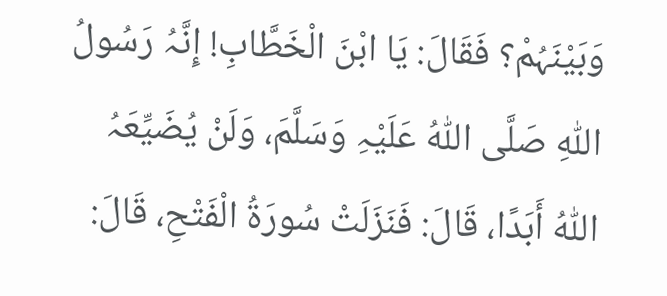وَبَیْنَہُمْ؟ فَقَالَ: یَا ابْنَ الْخَطَّابِ! إِنَّہُ رَسُولُ اللّٰہِ صَلَّی اللّٰہُ عَلَیْہِ وَسَلَّمَ، وَلَنْ یُضَیِّعَہُ اللّٰہُ أَبَدًا، قَالَ: فَنَزَلَتْ سُورَۃُ الْفَتْحِ، قَالَ: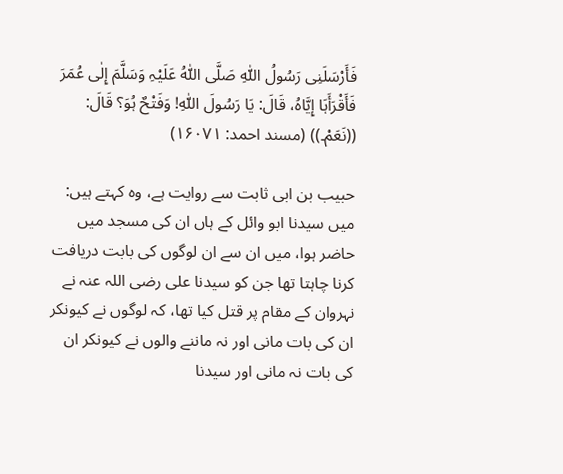فَأَرْسَلَنِی رَسُولُ اللّٰہِ صَلَّی اللّٰہُ عَلَیْہِ وَسَلَّمَ إِلٰی عُمَرَ فَأَقْرَأَہَا إِیَّاہُ، قَالَ: یَا رَسُولَ اللّٰہِ! وَفَتْحٌ ہُوَ؟ قَالَ: ((نَعَمْ۔)) (مسند احمد: ۱۶۰۷۱)

حبیب بن ابی ثابت سے روایت ہے، وہ کہتے ہیں: میں سیدنا ابو وائل کے ہاں ان کی مسجد میں حاضر ہوا، میں ان سے ان لوگوں کی بابت دریافت کرنا چاہتا تھا جن کو سیدنا علی ‌رضی ‌اللہ ‌عنہ نے نہروان کے مقام پر قتل کیا تھا، کہ لوگوں نے کیونکر ان کی بات مانی اور نہ ماننے والوں نے کیونکر ان کی بات نہ مانی اور سیدنا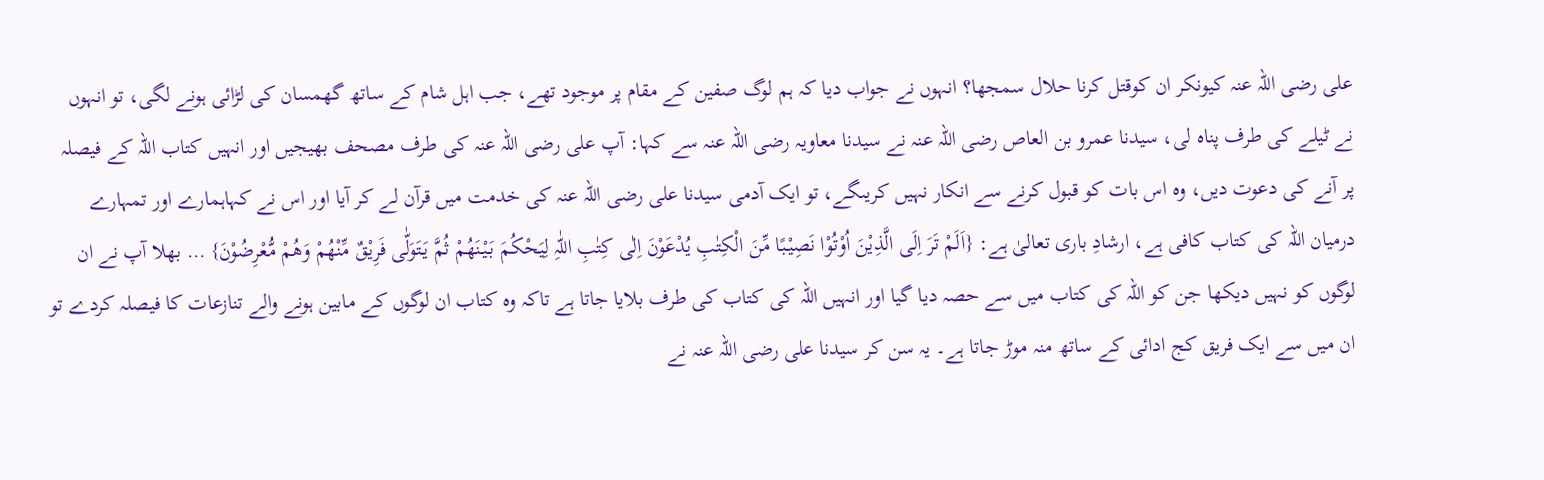علی ‌رضی ‌اللہ ‌عنہ کیونکر ان کوقتل کرنا حلال سمجھا؟ انہوں نے جواب دیا کہ ہم لوگ صفین کے مقام پر موجود تھے، جب اہل شام کے ساتھ گھمسان کی لڑائی ہونے لگی، تو انہوں نے ٹیلے کی طرف پناہ لی، سیدنا عمرو بن العاص ‌رضی ‌اللہ ‌عنہ نے سیدنا معاویہ ‌رضی ‌اللہ ‌عنہ سے کہا: آپ علی ‌رضی ‌اللہ ‌عنہ کی طرف مصحف بھیجیں اور انہیں کتاب اللہ کے فیصلہ پر آنے کی دعوت دیں، وہ اس بات کو قبول کرنے سے انکار نہیں کریںگے، تو ایک آدمی سیدنا علی ‌رضی ‌اللہ ‌عنہ کی خدمت میں قرآن لے کر آیا اور اس نے کہاہمارے اور تمہارے درمیان اللہ کی کتاب کافی ہے، ارشادِ باری تعالیٰ ہے: {اَلَمْ تَرَ اِلَی الَّذِیْنَ اُوْتُوْا نَصِیْبًا مِّنَ الْکِتٰبِ یُدْعَوْنَ اِلٰی کِتٰبِ اللّٰہِ لِیَحْکُمَ بَیْنَھُمْ ثُمَّ یَتَوَلّٰی فَرِیْقٌ مِّنْھُمْ وَھُمْ مُّعْرِضُوْنَ} … بھلا آپ نے ان لوگوں کو نہیں دیکھا جن کو اللہ کی کتاب میں سے حصہ دیا گیا اور انہیں اللہ کی کتاب کی طرف بلایا جاتا ہے تاکہ وہ کتاب ان لوگوں کے مابین ہونے والے تنازعات کا فیصلہ کردے تو ان میں سے ایک فریق کج ادائی کے ساتھ منہ موڑ جاتا ہے۔ یہ سن کر سیدنا علی ‌رضی ‌اللہ ‌عنہ نے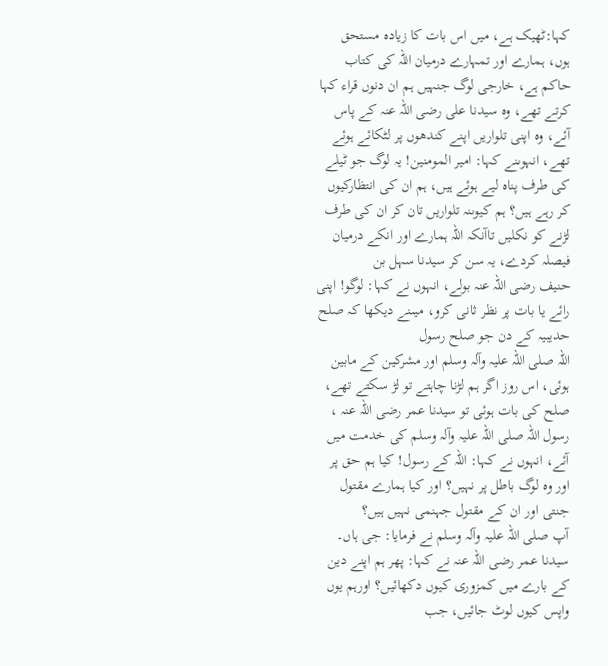کہا:ٹھیک ہے، میں اس بات کا زیادہ مستحق ہوں، ہمارے اور تمہارے درمیان اللہ کی کتاب حاکم ہے، خارجی لوگ جنہیں ہم ان دنوں قراء کہا کرتے تھے، وہ سیدنا علی ‌رضی ‌اللہ ‌عنہ کے پاس آئے، وہ اپنی تلواریں اپنے کندھوں پر لٹکائے ہوئے تھے، انہوںنے کہا: امیر المومنین! یہ لوگ جو ٹیلے کی طرف پناہ لیے ہوئے ہیں، ہم ان کی انتظارکیوں کر رہے ہیں؟ ہم کیوںنہ تلواریں تان کر ان کی طرف لڑنے کو نکلیں تاآنکہ اللہ ہمارے اور انکے درمیان فیصلہ کردے، یہ سن کر سیدنا سہل بن حنیف ‌رضی ‌اللہ ‌عنہ بولے، انہوں نے کہا: لوگو! اپنی رائے یا بات پر نظر ثانی کرو، میںنے دیکھا کہ صلح حدیبیہ کے دن جو صلح رسول اللہ ‌صلی ‌اللہ ‌علیہ ‌وآلہ ‌وسلم اور مشرکین کے مابین ہوئی، اس روز اگر ہم لڑنا چاہتے تو لڑ سکتے تھے، صلح کی بات ہوئی تو سیدنا عمر ‌رضی ‌اللہ ‌عنہ ، رسول اللہ ‌صلی ‌اللہ ‌علیہ ‌وآلہ ‌وسلم کی خدمت میں آئے، انہوں نے کہا: اللہ کے رسول! کیا ہم حق پر اور وہ لوگ باطل پر نہیں؟ اور کیا ہمارے مقتول جنتی اور ان کے مقتول جہنمی نہیں ہیں؟ آپ ‌صلی ‌اللہ ‌علیہ ‌وآلہ ‌وسلم نے فرمایا: جی ہاں۔ سیدنا عمر ‌رضی ‌اللہ ‌عنہ نے کہا: پھر ہم اپنے دین کے بارے میں کمزوری کیوں دکھائیں؟ اورہم یوں واپس کیوں لوٹ جائیں، جب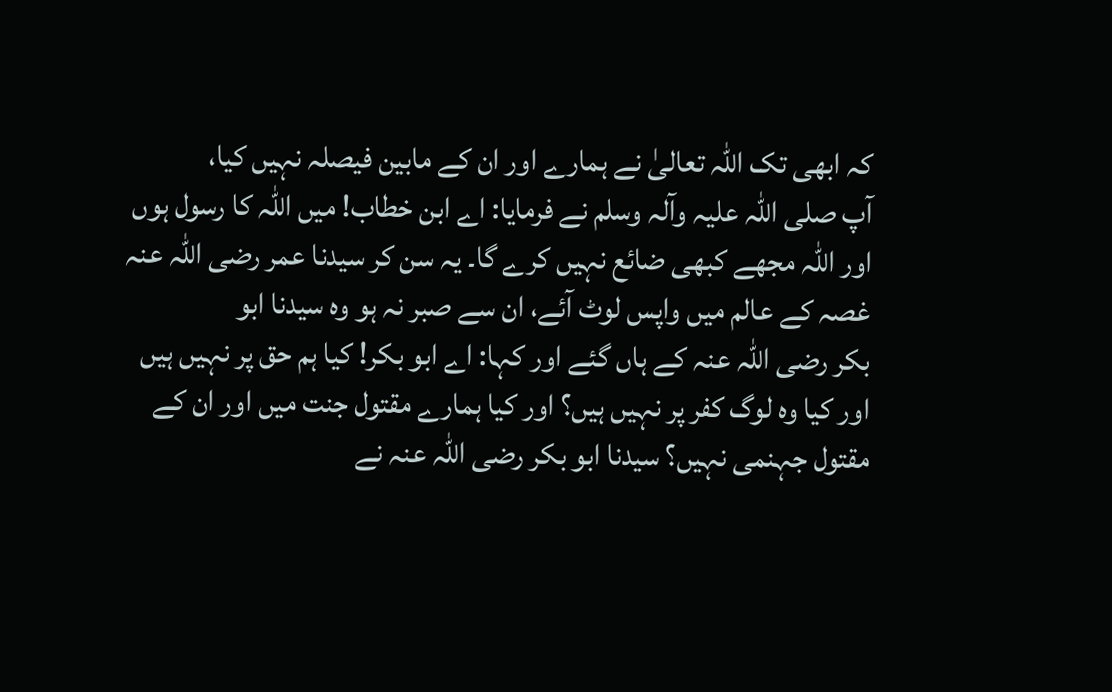کہ ابھی تک اللہ تعالیٰ نے ہمارے اور ان کے مابین فیصلہ نہیں کیا، آپ ‌صلی ‌اللہ ‌علیہ ‌وآلہ ‌وسلم نے فرمایا: اے ابن خطاب! میں اللہ کا رسول ہوں اور اللہ مجھے کبھی ضائع نہیں کرے گا۔ یہ سن کر سیدنا عمر ‌رضی ‌اللہ ‌عنہ غصہ کے عالم میں واپس لوٹ آئے، ان سے صبر نہ ہو وہ سیدنا ابو بکر ‌رضی ‌اللہ ‌عنہ کے ہاں گئے اور کہا: اے ابو بکر! کیا ہم حق پر نہیں ہیں اور کیا وہ لوگ کفر پر نہیں ہیں؟ اور کیا ہمارے مقتول جنت میں اور ان کے مقتول جہنمی نہیں؟ سیدنا ابو بکر ‌رضی ‌اللہ ‌عنہ نے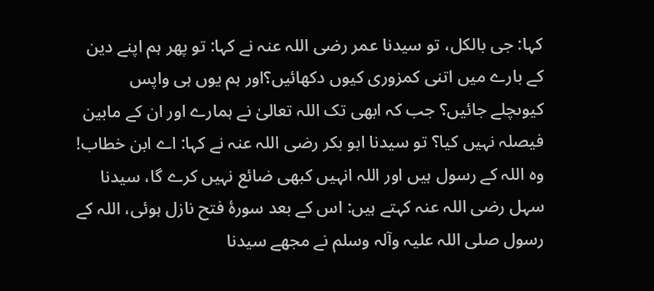کہا: جی بالکل، تو سیدنا عمر ‌رضی ‌اللہ ‌عنہ نے کہا: تو پھر ہم اپنے دین کے بارے میں اتنی کمزوری کیوں دکھائیں؟اور ہم یوں ہی واپس کیوںچلے جائیں؟ جب کہ ابھی تک اللہ تعالیٰ نے ہمارے اور ان کے مابین فیصلہ نہیں کیا؟ تو سیدنا ابو بکر ‌رضی ‌اللہ ‌عنہ نے کہا: اے ابن خطاب! وہ اللہ کے رسول ہیں اور اللہ انہیں کبھی ضائع نہیں کرے گا، سیدنا سہل ‌رضی ‌اللہ ‌عنہ کہتے ہیں: اس کے بعد سورۂ فتح نازل ہوئی، اللہ کے رسول ‌صلی ‌اللہ ‌علیہ ‌وآلہ ‌وسلم نے مجھے سیدنا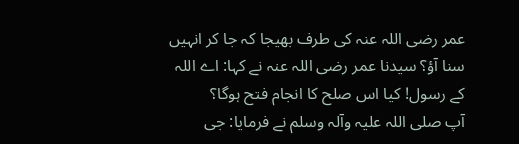عمر ‌رضی ‌اللہ ‌عنہ کی طرف بھیجا کہ جا کر انہیں سنا آؤ؟ سیدنا عمر ‌رضی ‌اللہ ‌عنہ نے کہا: اے اللہ کے رسول! کیا اس صلح کا انجام فتح ہوگا؟ آپ ‌صلی ‌اللہ ‌علیہ ‌وآلہ ‌وسلم نے فرمایا: جی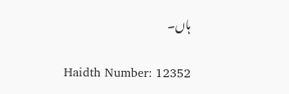ہاں۔

Haidth Number: 12352